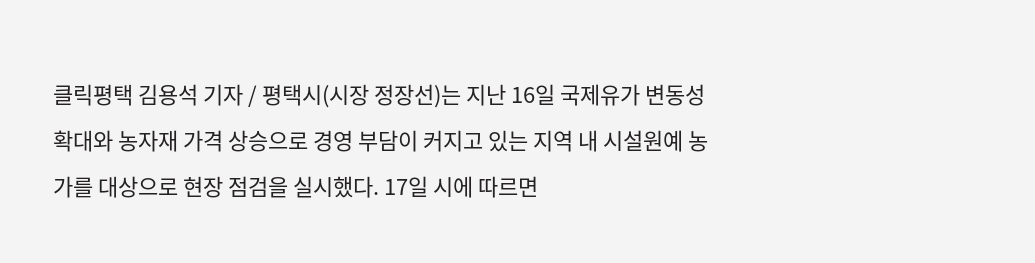클릭평택 김용석 기자 / 평택시(시장 정장선)는 지난 16일 국제유가 변동성 확대와 농자재 가격 상승으로 경영 부담이 커지고 있는 지역 내 시설원예 농가를 대상으로 현장 점검을 실시했다. 17일 시에 따르면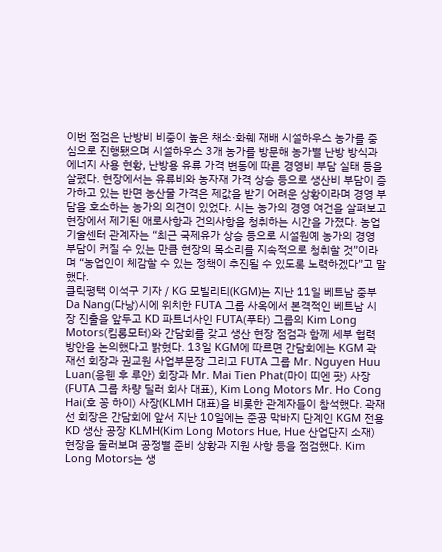이번 점검은 난방비 비중이 높은 채소·화훼 재배 시설하우스 농가를 중심으로 진행됐으며 시설하우스 3개 농가를 방문해 농가별 난방 방식과 에너지 사용 현황, 난방용 유류 가격 변동에 따른 경영비 부담 실태 등을 살폈다. 현장에서는 유류비와 농자재 가격 상승 등으로 생산비 부담이 증가하고 있는 반면 농산물 가격은 제값을 받기 어려운 상황이라며 경영 부담을 호소하는 농가의 의견이 있었다. 시는 농가의 경영 여건을 살펴보고 현장에서 제기된 애로사항과 건의사항을 청취하는 시간을 가졌다. 농업기술센터 관계자는 “최근 국제유가 상승 등으로 시설원예 농가의 경영 부담이 커질 수 있는 만큼 현장의 목소리를 지속적으로 청취할 것”이라며 “농업인이 체감할 수 있는 정책이 추진될 수 있도록 노력하겠다”고 말했다.
클릭평택 이석구 기자 / KG 모빌리티(KGM)는 지난 11일 베트남 중부 Da Nang(다낭)시에 위치한 FUTA 그룹 사옥에서 본격적인 베트남 시장 진출을 앞두고 KD 파트너사인 FUTA(푸타) 그룹의 Kim Long Motors(킴롱모터)와 간담회를 갖고 생산 현장 점검과 함께 세부 협력 방안을 논의했다고 밝혔다. 13일 KGM에 따르면 간담회에는 KGM 곽재선 회장과 권교원 사업부문장 그리고 FUTA 그룹 Mr. Nguyen Huu Luan(응웬 후 루안) 회장과 Mr. Mai Tien Phat(마이 띠엔 팟) 사장(FUTA 그룹 차량 딜러 회사 대표), Kim Long Motors Mr. Ho Cong Hai(호 꽁 하이) 사장(KLMH 대표)을 비롯한 관계자들이 참석했다. 곽재선 회장은 간담회에 앞서 지난 10일에는 준공 막바지 단계인 KGM 전용 KD 생산 공장 KLMH(Kim Long Motors Hue, Hue 산업단지 소재) 현장을 둘러보며 공정별 준비 상황과 지원 사항 등을 점검했다. Kim Long Motors는 생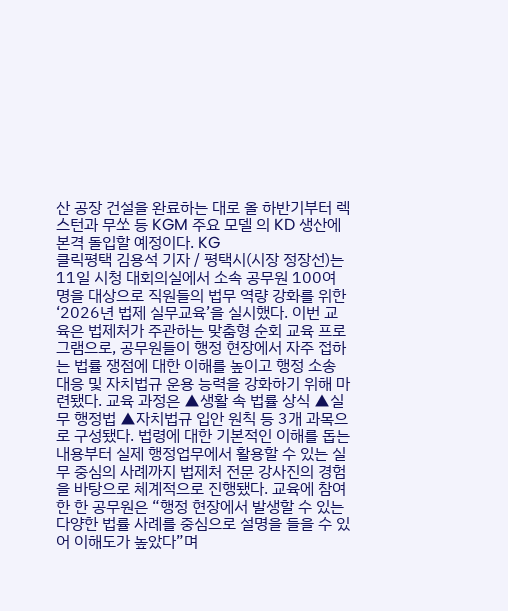산 공장 건설을 완료하는 대로 올 하반기부터 렉스턴과 무쏘 등 KGM 주요 모델 의 KD 생산에 본격 돌입할 예정이다. KG
클릭평택 김용석 기자 / 평택시(시장 정장선)는 11일 시청 대회의실에서 소속 공무원 100여 명을 대상으로 직원들의 법무 역량 강화를 위한 ‘2026년 법제 실무교육’을 실시했다. 이번 교육은 법제처가 주관하는 맞춤형 순회 교육 프로그램으로, 공무원들이 행정 현장에서 자주 접하는 법률 쟁점에 대한 이해를 높이고 행정 소송 대응 및 자치법규 운용 능력을 강화하기 위해 마련됐다. 교육 과정은 ▲생활 속 법률 상식 ▲실무 행정법 ▲자치법규 입안 원칙 등 3개 과목으로 구성됐다. 법령에 대한 기본적인 이해를 돕는 내용부터 실제 행정업무에서 활용할 수 있는 실무 중심의 사례까지 법제처 전문 강사진의 경험을 바탕으로 체계적으로 진행됐다. 교육에 참여한 한 공무원은 “행정 현장에서 발생할 수 있는 다양한 법률 사례를 중심으로 설명을 들을 수 있어 이해도가 높았다”며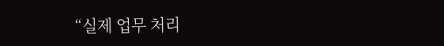“실제 업무 처리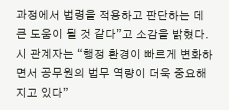과정에서 법령을 적용하고 판단하는 데 큰 도움이 될 것 같다”고 소감을 밝혔다. 시 관계자는 “행정 환경이 빠르게 변화하면서 공무원의 법무 역량이 더욱 중요해지고 있다”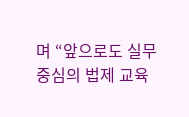며 “앞으로도 실무 중심의 법제 교육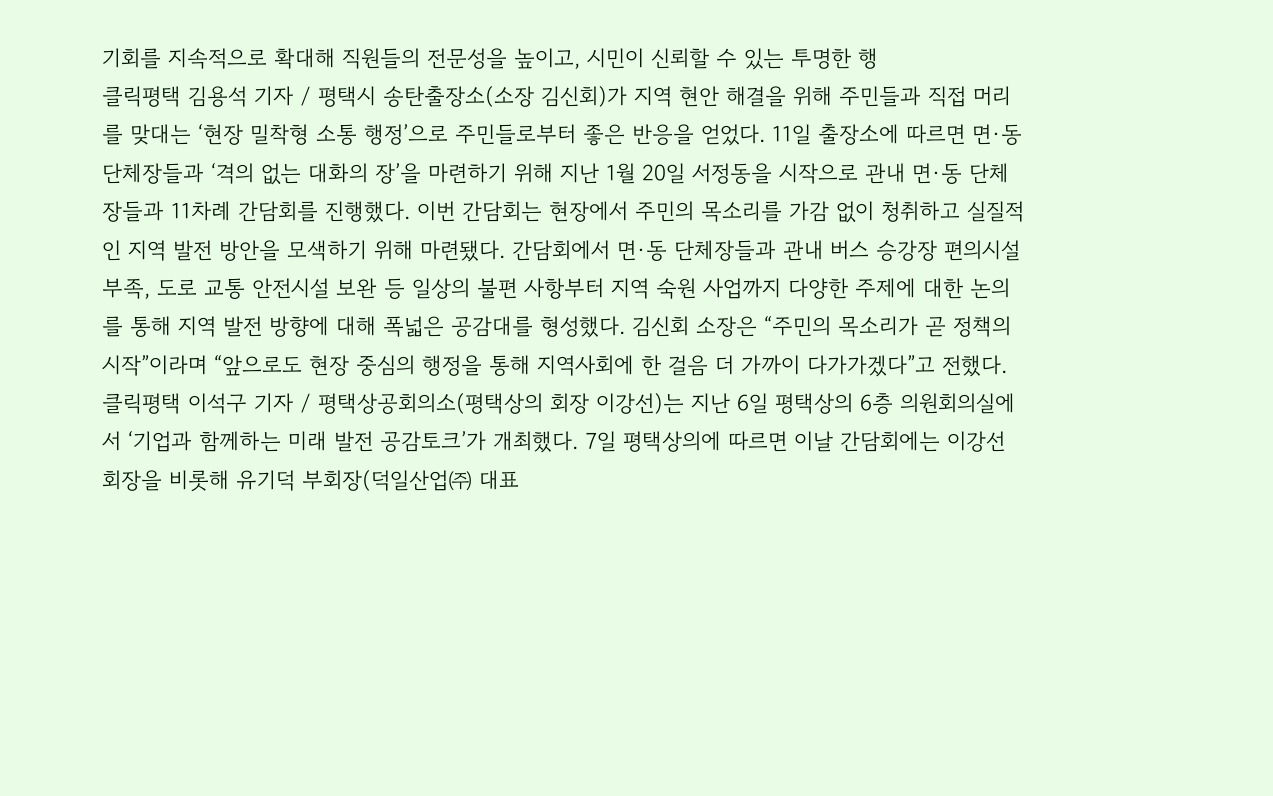기회를 지속적으로 확대해 직원들의 전문성을 높이고, 시민이 신뢰할 수 있는 투명한 행
클릭평택 김용석 기자 / 평택시 송탄출장소(소장 김신회)가 지역 현안 해결을 위해 주민들과 직접 머리를 맞대는 ‘현장 밀착형 소통 행정’으로 주민들로부터 좋은 반응을 얻었다. 11일 출장소에 따르면 면·동 단체장들과 ‘격의 없는 대화의 장’을 마련하기 위해 지난 1월 20일 서정동을 시작으로 관내 면·동 단체장들과 11차례 간담회를 진행했다. 이번 간담회는 현장에서 주민의 목소리를 가감 없이 청취하고 실질적인 지역 발전 방안을 모색하기 위해 마련됐다. 간담회에서 면·동 단체장들과 관내 버스 승강장 편의시설 부족, 도로 교통 안전시설 보완 등 일상의 불편 사항부터 지역 숙원 사업까지 다양한 주제에 대한 논의를 통해 지역 발전 방향에 대해 폭넓은 공감대를 형성했다. 김신회 소장은 “주민의 목소리가 곧 정책의 시작”이라며 “앞으로도 현장 중심의 행정을 통해 지역사회에 한 걸음 더 가까이 다가가겠다”고 전했다.
클릭평택 이석구 기자 / 평택상공회의소(평택상의 회장 이강선)는 지난 6일 평택상의 6층 의원회의실에서 ‘기업과 함께하는 미래 발전 공감토크’가 개최했다. 7일 평택상의에 따르면 이날 간담회에는 이강선 회장을 비롯해 유기덕 부회장(덕일산업㈜ 대표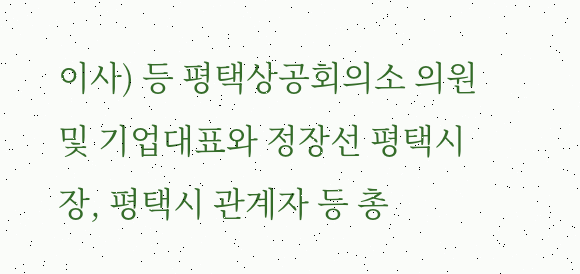이사) 등 평택상공회의소 의원 및 기업대표와 정장선 평택시장, 평택시 관계자 등 총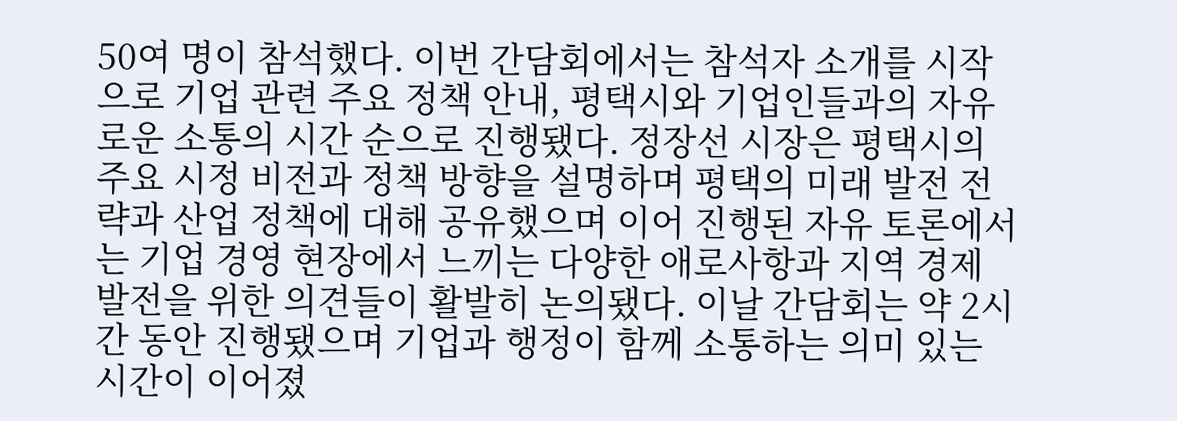50여 명이 참석했다. 이번 간담회에서는 참석자 소개를 시작으로 기업 관련 주요 정책 안내, 평택시와 기업인들과의 자유로운 소통의 시간 순으로 진행됐다. 정장선 시장은 평택시의 주요 시정 비전과 정책 방향을 설명하며 평택의 미래 발전 전략과 산업 정책에 대해 공유했으며 이어 진행된 자유 토론에서는 기업 경영 현장에서 느끼는 다양한 애로사항과 지역 경제 발전을 위한 의견들이 활발히 논의됐다. 이날 간담회는 약 2시간 동안 진행됐으며 기업과 행정이 함께 소통하는 의미 있는 시간이 이어졌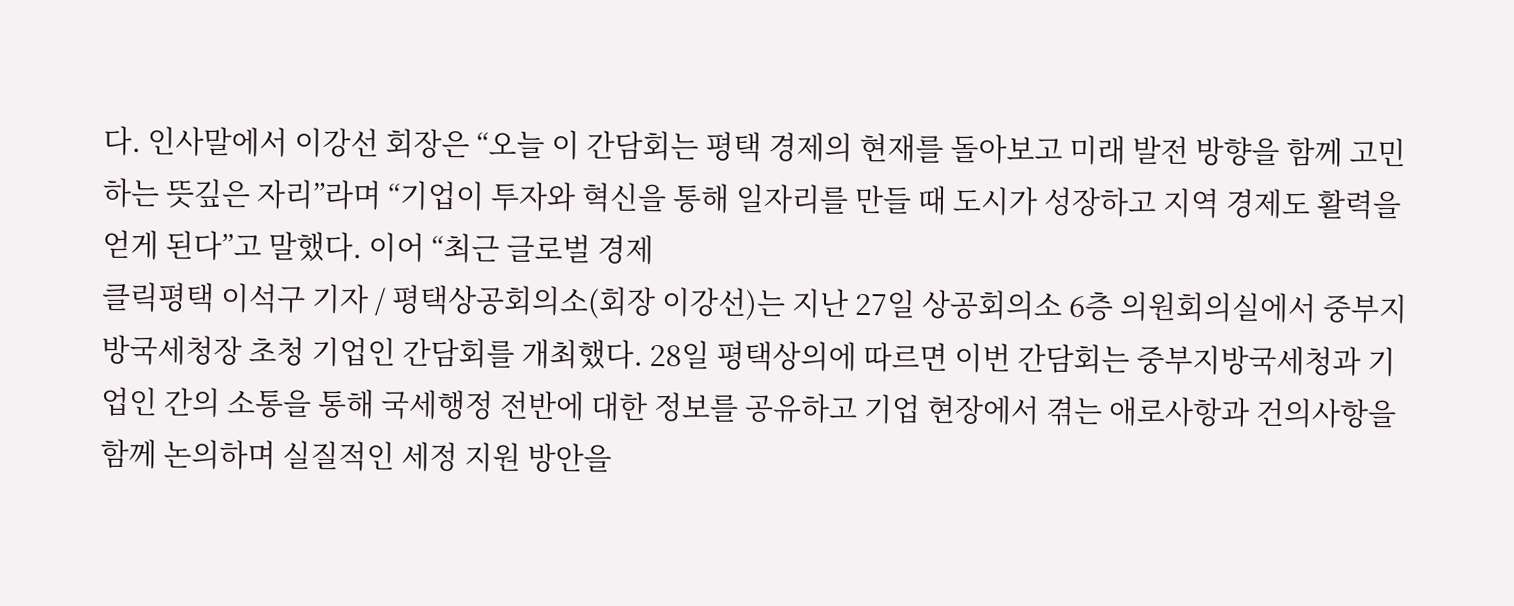다. 인사말에서 이강선 회장은 “오늘 이 간담회는 평택 경제의 현재를 돌아보고 미래 발전 방향을 함께 고민하는 뜻깊은 자리”라며 “기업이 투자와 혁신을 통해 일자리를 만들 때 도시가 성장하고 지역 경제도 활력을 얻게 된다”고 말했다. 이어 “최근 글로벌 경제
클릭평택 이석구 기자 / 평택상공회의소(회장 이강선)는 지난 27일 상공회의소 6층 의원회의실에서 중부지방국세청장 초청 기업인 간담회를 개최했다. 28일 평택상의에 따르면 이번 간담회는 중부지방국세청과 기업인 간의 소통을 통해 국세행정 전반에 대한 정보를 공유하고 기업 현장에서 겪는 애로사항과 건의사항을 함께 논의하며 실질적인 세정 지원 방안을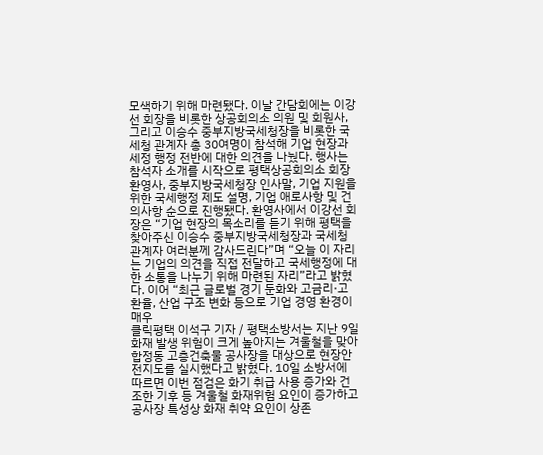모색하기 위해 마련됐다. 이날 간담회에는 이강선 회장을 비롯한 상공회의소 의원 및 회원사, 그리고 이승수 중부지방국세청장을 비롯한 국세청 관계자 총 30여명이 참석해 기업 현장과 세정 행정 전반에 대한 의견을 나눴다. 행사는 참석자 소개를 시작으로 평택상공회의소 회장 환영사, 중부지방국세청장 인사말, 기업 지원을 위한 국세행정 제도 설명, 기업 애로사항 및 건의사항 순으로 진행됐다. 환영사에서 이강선 회장은 “기업 현장의 목소리를 듣기 위해 평택을 찾아주신 이승수 중부지방국세청장과 국세청 관계자 여러분께 감사드린다”며 “오늘 이 자리는 기업의 의견을 직접 전달하고 국세행정에 대한 소통을 나누기 위해 마련된 자리”라고 밝혔다. 이어 “최근 글로벌 경기 둔화와 고금리·고환율, 산업 구조 변화 등으로 기업 경영 환경이 매우
클릭평택 이석구 기자 / 평택소방서는 지난 9일 화재 발생 위험이 크게 높아지는 겨울철을 맞아 합정동 고층건축물 공사장을 대상으로 현장안전지도를 실시했다고 밝혔다. 10일 소방서에 따르면 이번 점검은 화기 취급 사용 증가와 건조한 기후 등 겨울철 화재위험 요인이 증가하고 공사장 특성상 화재 취약 요인이 상존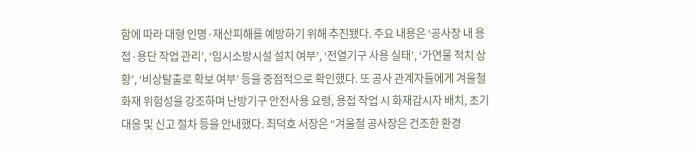함에 따라 대형 인명·재산피해를 예방하기 위해 추진됐다. 주요 내용은 ‘공사장 내 용접·용단 작업 관리’, ‘임시소방시설 설치 여부’, ‘전열기구 사용 실태’, ‘가연물 적치 상황’, ‘비상탈출로 확보 여부’ 등을 중점적으로 확인했다. 또 공사 관계자들에게 겨울철 화재 위험성을 강조하며 난방기구 안전사용 요령, 용접 작업 시 화재감시자 배치, 초기 대응 및 신고 절차 등을 안내했다. 최덕호 서장은 “겨울철 공사장은 건조한 환경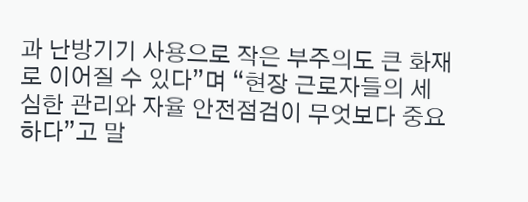과 난방기기 사용으로 작은 부주의도 큰 화재로 이어질 수 있다”며 “현장 근로자들의 세심한 관리와 자율 안전점검이 무엇보다 중요하다”고 말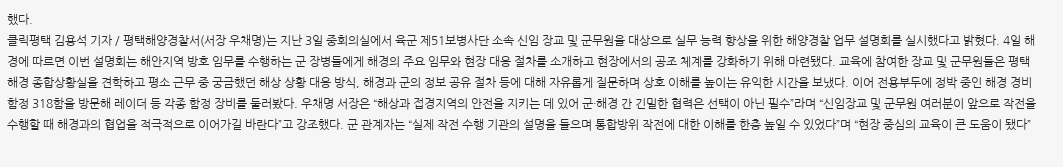했다.
클릭평택 김용석 기자 / 평택해양경찰서(서장 우채명)는 지난 3일 중회의실에서 육군 제51보병사단 소속 신임 장교 및 군무원을 대상으로 실무 능력 향상을 위한 해양경찰 업무 설명회를 실시했다고 밝혔다. 4일 해경에 따르면 이번 설명회는 해안지역 방호 임무를 수행하는 군 장병들에게 해경의 주요 임무와 현장 대응 절차를 소개하고 현장에서의 공조 체계를 강화하기 위해 마련됐다. 교육에 참여한 장교 및 군무원들은 평택해경 종합상황실을 견학하고 평소 근무 중 궁금했던 해상 상황 대응 방식, 해경과 군의 정보 공유 절차 등에 대해 자유롭게 질문하며 상호 이해를 높이는 유익한 시간을 보냈다. 이어 전용부두에 정박 중인 해경 경비함정 318함을 방문해 레이더 등 각종 함정 장비를 둘러봤다. 우채명 서장은 “해상과 접경지역의 안전을 지키는 데 있어 군·해경 간 긴밀한 협력은 선택이 아닌 필수”라며 “신임장교 및 군무원 여러분이 앞으로 작전을 수행할 때 해경과의 협업을 적극적으로 이어가길 바란다”고 강조했다. 군 관계자는 “실제 작전 수행 기관의 설명을 들으며 통합방위 작전에 대한 이해를 한층 높일 수 있었다”며 “현장 중심의 교육이 큰 도움이 됐다”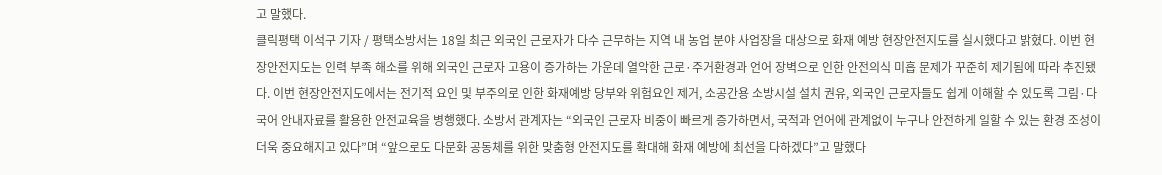고 말했다.
클릭평택 이석구 기자 / 평택소방서는 18일 최근 외국인 근로자가 다수 근무하는 지역 내 농업 분야 사업장을 대상으로 화재 예방 현장안전지도를 실시했다고 밝혔다. 이번 현장안전지도는 인력 부족 해소를 위해 외국인 근로자 고용이 증가하는 가운데 열악한 근로·주거환경과 언어 장벽으로 인한 안전의식 미흡 문제가 꾸준히 제기됨에 따라 추진됐다. 이번 현장안전지도에서는 전기적 요인 및 부주의로 인한 화재예방 당부와 위험요인 제거, 소공간용 소방시설 설치 권유, 외국인 근로자들도 쉽게 이해할 수 있도록 그림·다국어 안내자료를 활용한 안전교육을 병행했다. 소방서 관계자는 “외국인 근로자 비중이 빠르게 증가하면서, 국적과 언어에 관계없이 누구나 안전하게 일할 수 있는 환경 조성이 더욱 중요해지고 있다”며 “앞으로도 다문화 공동체를 위한 맞춤형 안전지도를 확대해 화재 예방에 최선을 다하겠다”고 말했다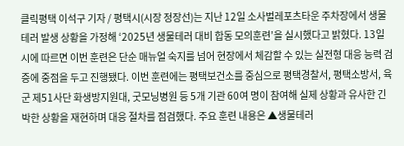클릭평택 이석구 기자 / 평택시(시장 정장선)는 지난 12일 소사벌레포츠타운 주차장에서 생물테러 발생 상황을 가정해 ‘2025년 생물테러 대비 합동 모의훈련’을 실시했다고 밝혔다. 13일 시에 따르면 이번 훈련은 단순 매뉴얼 숙지를 넘어 현장에서 체감할 수 있는 실전형 대응 능력 검증에 중점을 두고 진행됐다. 이번 훈련에는 평택보건소를 중심으로 평택경찰서, 평택소방서, 육군 제51사단 화생방지원대, 굿모닝병원 등 5개 기관 60여 명이 참여해 실제 상황과 유사한 긴박한 상황을 재현하며 대응 절차를 점검했다. 주요 훈련 내용은 ▲생물테러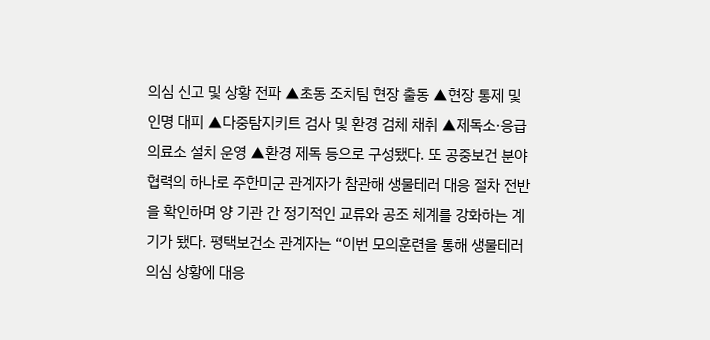의심 신고 및 상황 전파 ▲초동 조치팀 현장 출동 ▲현장 통제 및 인명 대피 ▲다중탐지키트 검사 및 환경 검체 채취 ▲제독소·응급의료소 설치 운영 ▲환경 제독 등으로 구성됐다. 또 공중보건 분야 협력의 하나로 주한미군 관계자가 참관해 생물테러 대응 절차 전반을 확인하며 양 기관 간 정기적인 교류와 공조 체계를 강화하는 계기가 됐다. 평택보건소 관계자는 “이번 모의훈련을 통해 생물테러 의심 상황에 대응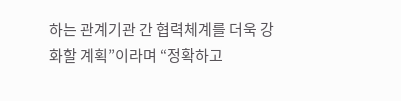하는 관계기관 간 협력체계를 더욱 강화할 계획”이라며 “정확하고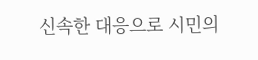신속한 대응으로 시민의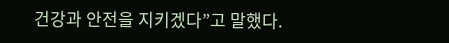건강과 안전을 지키겠다”고 말했다.